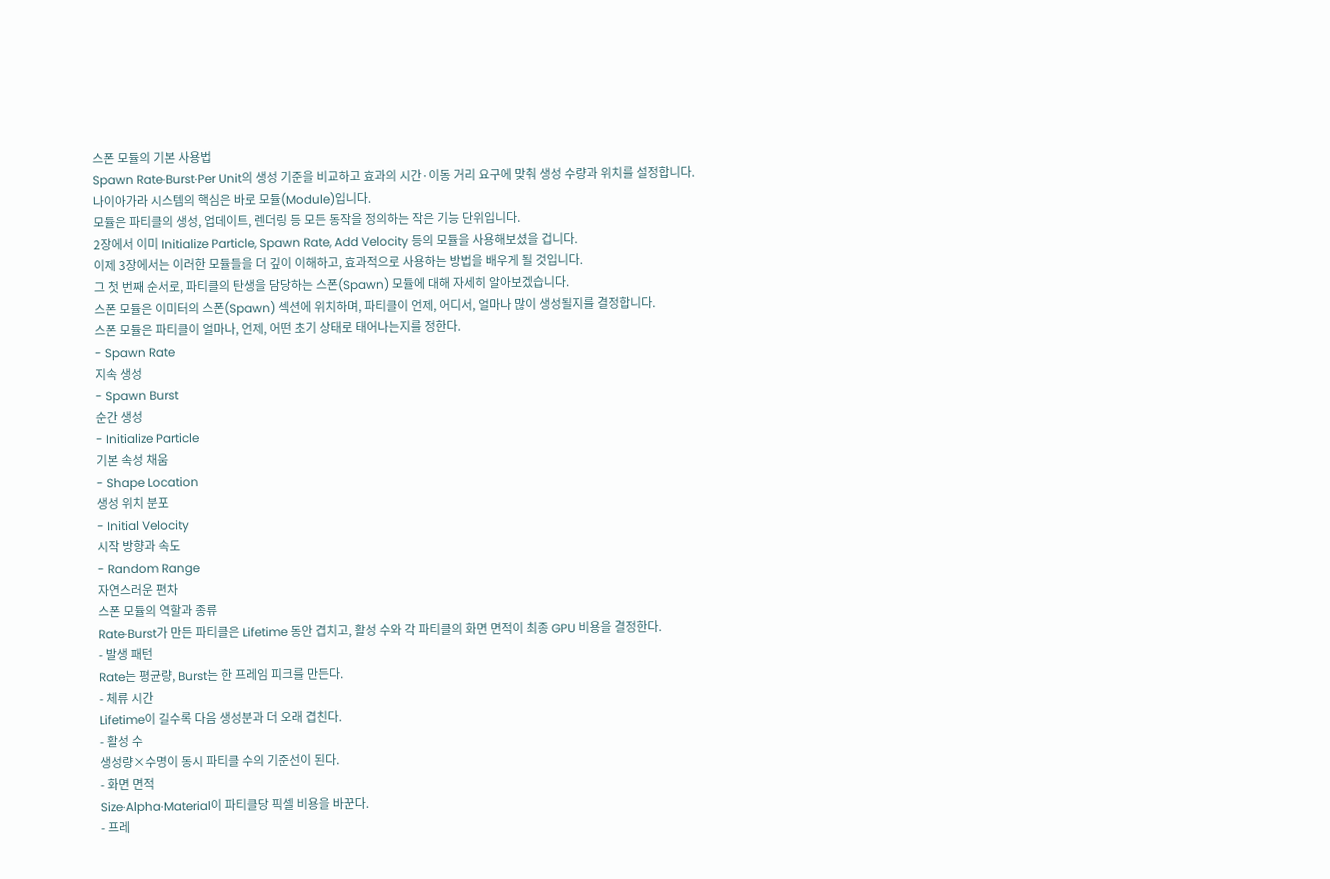스폰 모듈의 기본 사용법
Spawn Rate·Burst·Per Unit의 생성 기준을 비교하고 효과의 시간·이동 거리 요구에 맞춰 생성 수량과 위치를 설정합니다.
나이아가라 시스템의 핵심은 바로 모듈(Module)입니다.
모듈은 파티클의 생성, 업데이트, 렌더링 등 모든 동작을 정의하는 작은 기능 단위입니다.
2장에서 이미 Initialize Particle, Spawn Rate, Add Velocity 등의 모듈을 사용해보셨을 겁니다.
이제 3장에서는 이러한 모듈들을 더 깊이 이해하고, 효과적으로 사용하는 방법을 배우게 될 것입니다.
그 첫 번째 순서로, 파티클의 탄생을 담당하는 스폰(Spawn) 모듈에 대해 자세히 알아보겠습니다.
스폰 모듈은 이미터의 스폰(Spawn) 섹션에 위치하며, 파티클이 언제, 어디서, 얼마나 많이 생성될지를 결정합니다.
스폰 모듈은 파티클이 얼마나, 언제, 어떤 초기 상태로 태어나는지를 정한다.
- Spawn Rate
지속 생성
- Spawn Burst
순간 생성
- Initialize Particle
기본 속성 채움
- Shape Location
생성 위치 분포
- Initial Velocity
시작 방향과 속도
- Random Range
자연스러운 편차
스폰 모듈의 역할과 종류
Rate·Burst가 만든 파티클은 Lifetime 동안 겹치고, 활성 수와 각 파티클의 화면 면적이 최종 GPU 비용을 결정한다.
- 발생 패턴
Rate는 평균량, Burst는 한 프레임 피크를 만든다.
- 체류 시간
Lifetime이 길수록 다음 생성분과 더 오래 겹친다.
- 활성 수
생성량×수명이 동시 파티클 수의 기준선이 된다.
- 화면 면적
Size·Alpha·Material이 파티클당 픽셀 비용을 바꾼다.
- 프레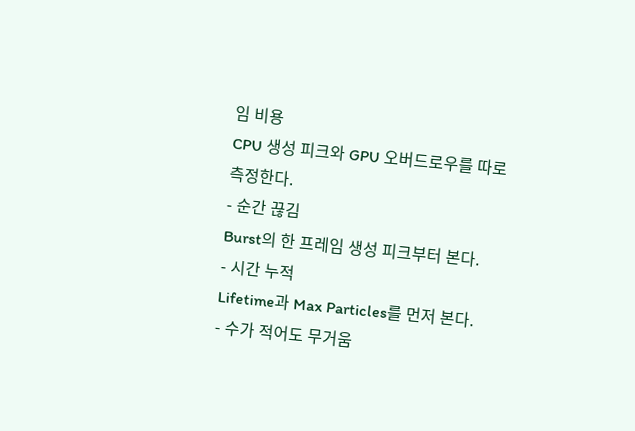임 비용
CPU 생성 피크와 GPU 오버드로우를 따로 측정한다.
- 순간 끊김
Burst의 한 프레임 생성 피크부터 본다.
- 시간 누적
Lifetime과 Max Particles를 먼저 본다.
- 수가 적어도 무거움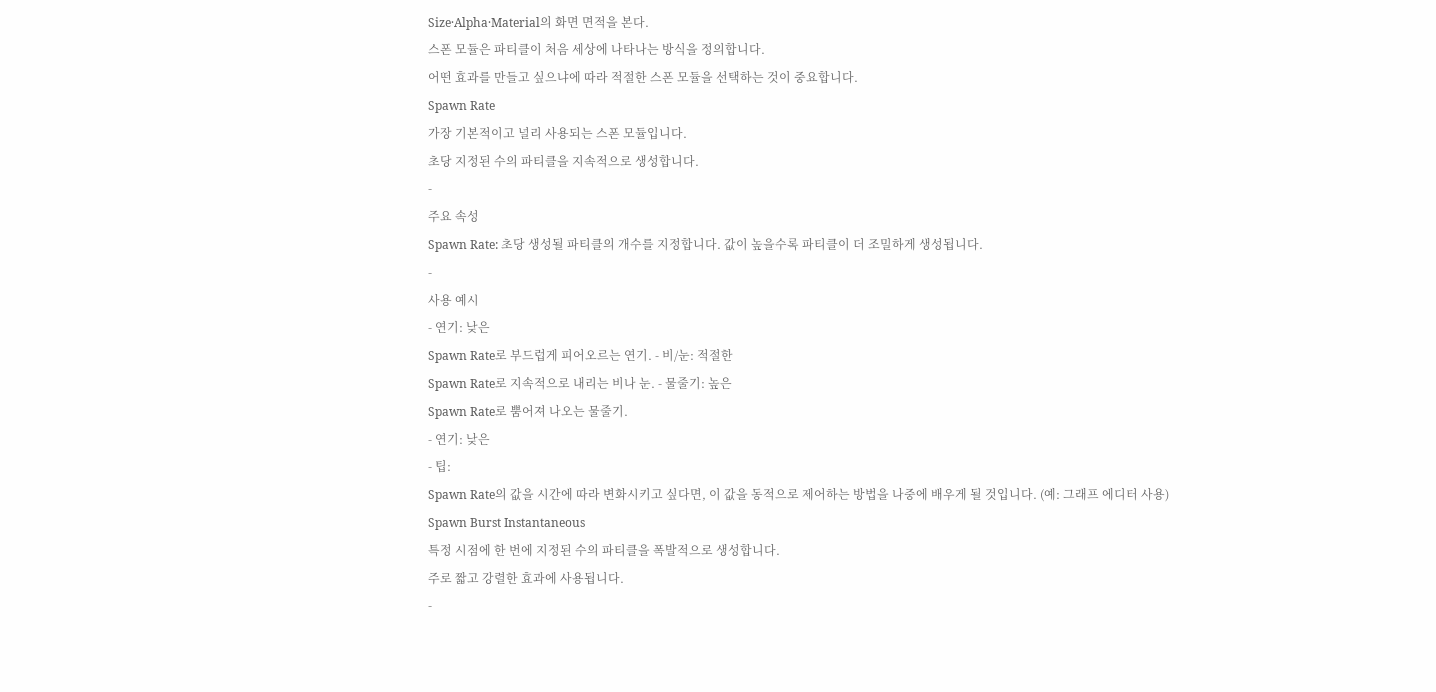Size·Alpha·Material의 화면 면적을 본다.
스폰 모듈은 파티클이 처음 세상에 나타나는 방식을 정의합니다.
어떤 효과를 만들고 싶으냐에 따라 적절한 스폰 모듈을 선택하는 것이 중요합니다.
Spawn Rate
가장 기본적이고 널리 사용되는 스폰 모듈입니다.
초당 지정된 수의 파티클을 지속적으로 생성합니다.
-
주요 속성
Spawn Rate: 초당 생성될 파티클의 개수를 지정합니다. 값이 높을수록 파티클이 더 조밀하게 생성됩니다.
-
사용 예시
- 연기: 낮은
Spawn Rate로 부드럽게 피어오르는 연기. - 비/눈: 적절한
Spawn Rate로 지속적으로 내리는 비나 눈. - 물줄기: 높은
Spawn Rate로 뿜어져 나오는 물줄기.
- 연기: 낮은
- 팁:
Spawn Rate의 값을 시간에 따라 변화시키고 싶다면, 이 값을 동적으로 제어하는 방법을 나중에 배우게 될 것입니다. (예: 그래프 에디터 사용)
Spawn Burst Instantaneous
특정 시점에 한 번에 지정된 수의 파티클을 폭발적으로 생성합니다.
주로 짧고 강렬한 효과에 사용됩니다.
-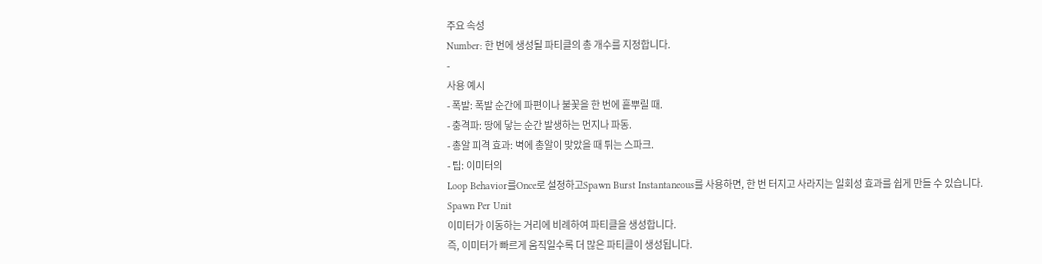주요 속성
Number: 한 번에 생성될 파티클의 총 개수를 지정합니다.
-
사용 예시
- 폭발: 폭발 순간에 파편이나 불꽃을 한 번에 흩뿌릴 때.
- 충격파: 땅에 닿는 순간 발생하는 먼지나 파동.
- 총알 피격 효과: 벽에 총알이 맞았을 때 튀는 스파크.
- 팁: 이미터의
Loop Behavior를Once로 설정하고Spawn Burst Instantaneous를 사용하면, 한 번 터지고 사라지는 일회성 효과를 쉽게 만들 수 있습니다.
Spawn Per Unit
이미터가 이동하는 거리에 비례하여 파티클을 생성합니다.
즉, 이미터가 빠르게 움직일수록 더 많은 파티클이 생성됩니다.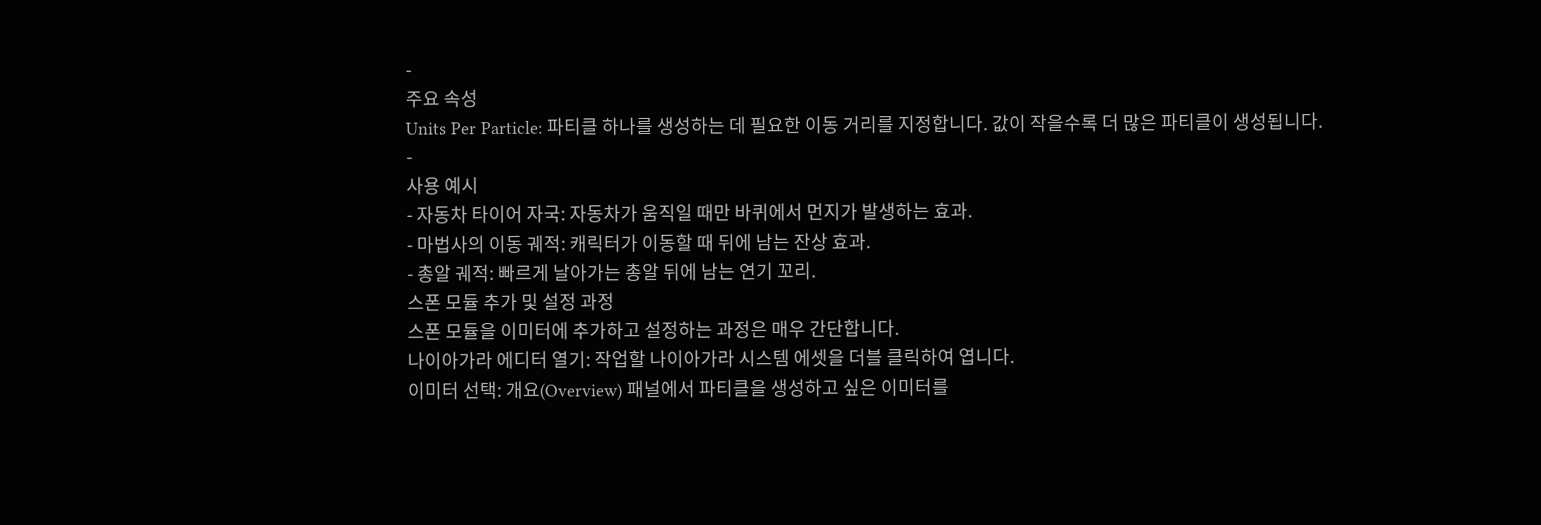-
주요 속성
Units Per Particle: 파티클 하나를 생성하는 데 필요한 이동 거리를 지정합니다. 값이 작을수록 더 많은 파티클이 생성됩니다.
-
사용 예시
- 자동차 타이어 자국: 자동차가 움직일 때만 바퀴에서 먼지가 발생하는 효과.
- 마법사의 이동 궤적: 캐릭터가 이동할 때 뒤에 남는 잔상 효과.
- 총알 궤적: 빠르게 날아가는 총알 뒤에 남는 연기 꼬리.
스폰 모듈 추가 및 설정 과정
스폰 모듈을 이미터에 추가하고 설정하는 과정은 매우 간단합니다.
나이아가라 에디터 열기: 작업할 나이아가라 시스템 에셋을 더블 클릭하여 엽니다.
이미터 선택: 개요(Overview) 패널에서 파티클을 생성하고 싶은 이미터를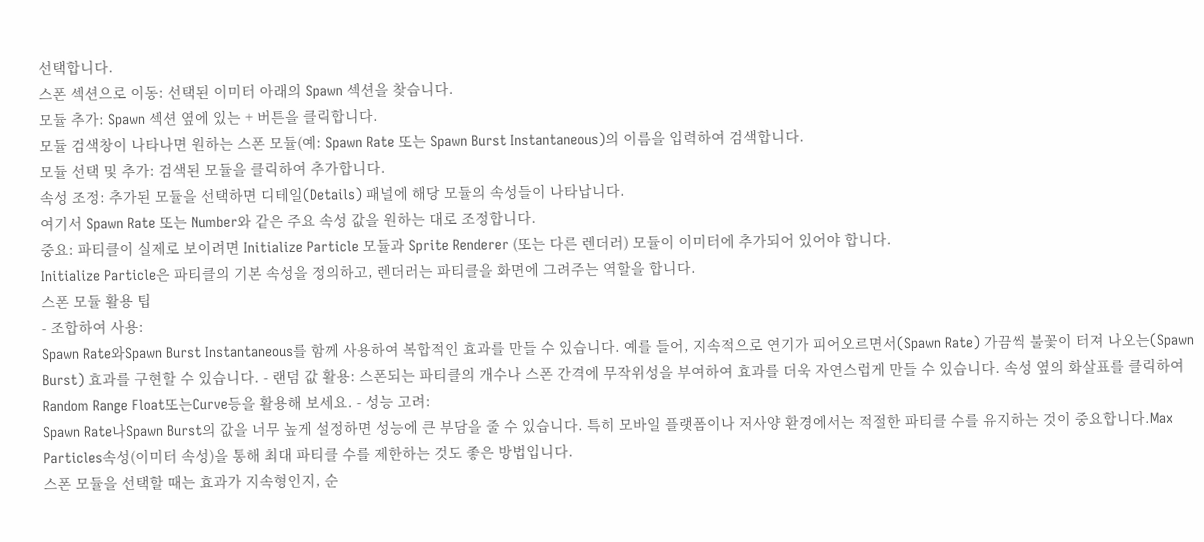선택합니다.
스폰 섹션으로 이동: 선택된 이미터 아래의 Spawn 섹션을 찾습니다.
모듈 추가: Spawn 섹션 옆에 있는 + 버튼을 클릭합니다.
모듈 검색창이 나타나면 원하는 스폰 모듈(예: Spawn Rate 또는 Spawn Burst Instantaneous)의 이름을 입력하여 검색합니다.
모듈 선택 및 추가: 검색된 모듈을 클릭하여 추가합니다.
속성 조정: 추가된 모듈을 선택하면 디테일(Details) 패널에 해당 모듈의 속성들이 나타납니다.
여기서 Spawn Rate 또는 Number와 같은 주요 속성 값을 원하는 대로 조정합니다.
중요: 파티클이 실제로 보이려면 Initialize Particle 모듈과 Sprite Renderer (또는 다른 렌더러) 모듈이 이미터에 추가되어 있어야 합니다.
Initialize Particle은 파티클의 기본 속성을 정의하고, 렌더러는 파티클을 화면에 그려주는 역할을 합니다.
스폰 모듈 활용 팁
- 조합하여 사용:
Spawn Rate와Spawn Burst Instantaneous를 함께 사용하여 복합적인 효과를 만들 수 있습니다. 예를 들어, 지속적으로 연기가 피어오르면서(Spawn Rate) 가끔씩 불꽃이 터져 나오는(Spawn Burst) 효과를 구현할 수 있습니다. - 랜덤 값 활용: 스폰되는 파티클의 개수나 스폰 간격에 무작위성을 부여하여 효과를 더욱 자연스럽게 만들 수 있습니다. 속성 옆의 화살표를 클릭하여
Random Range Float또는Curve등을 활용해 보세요. - 성능 고려:
Spawn Rate나Spawn Burst의 값을 너무 높게 설정하면 성능에 큰 부담을 줄 수 있습니다. 특히 모바일 플랫폼이나 저사양 환경에서는 적절한 파티클 수를 유지하는 것이 중요합니다.Max Particles속성(이미터 속성)을 통해 최대 파티클 수를 제한하는 것도 좋은 방법입니다.
스폰 모듈을 선택할 때는 효과가 지속형인지, 순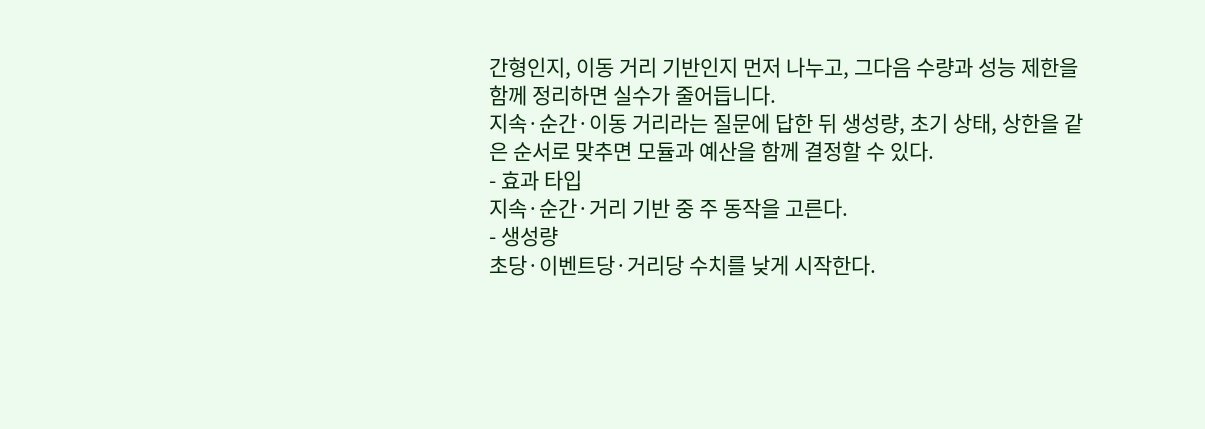간형인지, 이동 거리 기반인지 먼저 나누고, 그다음 수량과 성능 제한을 함께 정리하면 실수가 줄어듭니다.
지속·순간·이동 거리라는 질문에 답한 뒤 생성량, 초기 상태, 상한을 같은 순서로 맞추면 모듈과 예산을 함께 결정할 수 있다.
- 효과 타입
지속·순간·거리 기반 중 주 동작을 고른다.
- 생성량
초당·이벤트당·거리당 수치를 낮게 시작한다.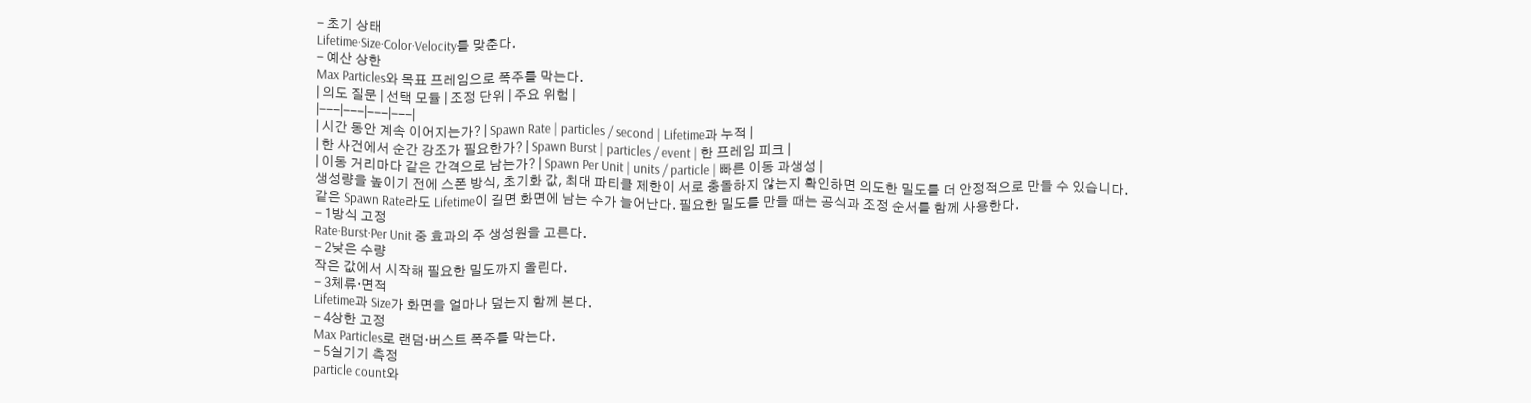- 초기 상태
Lifetime·Size·Color·Velocity를 맞춘다.
- 예산 상한
Max Particles와 목표 프레임으로 폭주를 막는다.
| 의도 질문 | 선택 모듈 | 조정 단위 | 주요 위험 |
|---|---|---|---|
| 시간 동안 계속 이어지는가? | Spawn Rate | particles / second | Lifetime과 누적 |
| 한 사건에서 순간 강조가 필요한가? | Spawn Burst | particles / event | 한 프레임 피크 |
| 이동 거리마다 같은 간격으로 남는가? | Spawn Per Unit | units / particle | 빠른 이동 과생성 |
생성량을 높이기 전에 스폰 방식, 초기화 값, 최대 파티클 제한이 서로 충돌하지 않는지 확인하면 의도한 밀도를 더 안정적으로 만들 수 있습니다.
같은 Spawn Rate라도 Lifetime이 길면 화면에 남는 수가 늘어난다. 필요한 밀도를 만들 때는 공식과 조정 순서를 함께 사용한다.
- 1방식 고정
Rate·Burst·Per Unit 중 효과의 주 생성원을 고른다.
- 2낮은 수량
작은 값에서 시작해 필요한 밀도까지 올린다.
- 3체류·면적
Lifetime과 Size가 화면을 얼마나 덮는지 함께 본다.
- 4상한 고정
Max Particles로 랜덤·버스트 폭주를 막는다.
- 5실기기 측정
particle count와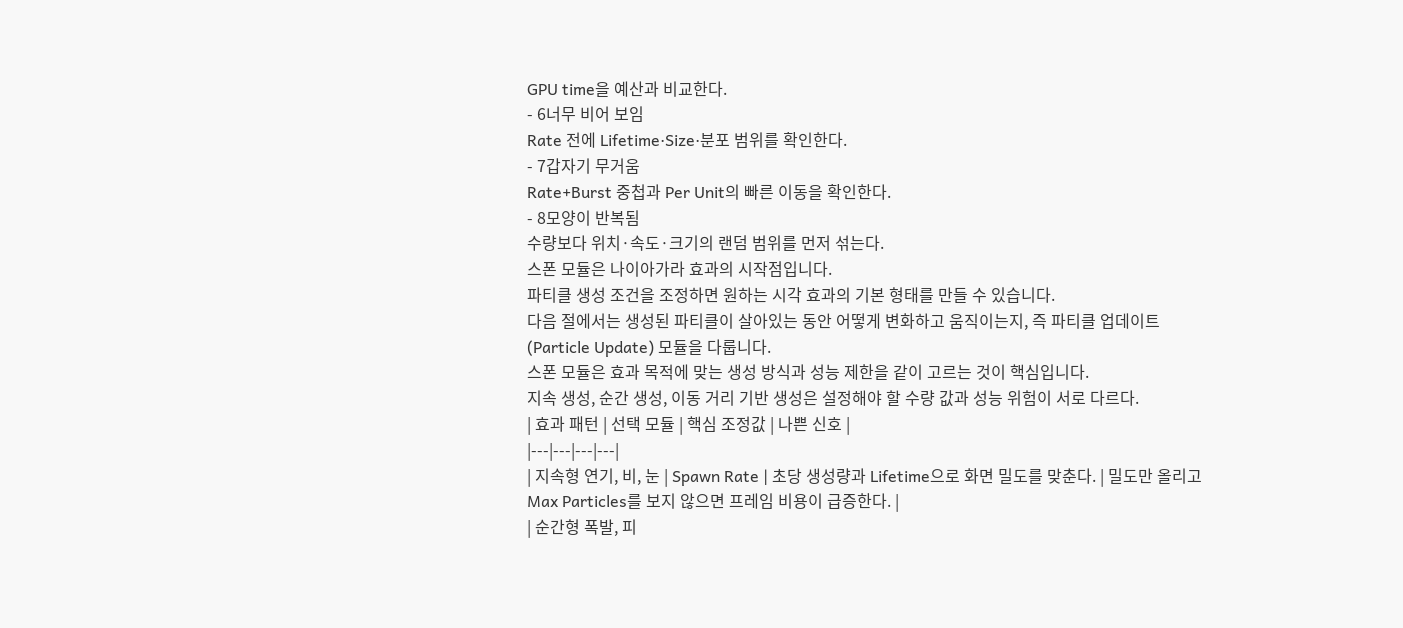GPU time을 예산과 비교한다.
- 6너무 비어 보임
Rate 전에 Lifetime·Size·분포 범위를 확인한다.
- 7갑자기 무거움
Rate+Burst 중첩과 Per Unit의 빠른 이동을 확인한다.
- 8모양이 반복됨
수량보다 위치·속도·크기의 랜덤 범위를 먼저 섞는다.
스폰 모듈은 나이아가라 효과의 시작점입니다.
파티클 생성 조건을 조정하면 원하는 시각 효과의 기본 형태를 만들 수 있습니다.
다음 절에서는 생성된 파티클이 살아있는 동안 어떻게 변화하고 움직이는지, 즉 파티클 업데이트(Particle Update) 모듈을 다룹니다.
스폰 모듈은 효과 목적에 맞는 생성 방식과 성능 제한을 같이 고르는 것이 핵심입니다.
지속 생성, 순간 생성, 이동 거리 기반 생성은 설정해야 할 수량 값과 성능 위험이 서로 다르다.
| 효과 패턴 | 선택 모듈 | 핵심 조정값 | 나쁜 신호 |
|---|---|---|---|
| 지속형 연기, 비, 눈 | Spawn Rate | 초당 생성량과 Lifetime으로 화면 밀도를 맞춘다. | 밀도만 올리고 Max Particles를 보지 않으면 프레임 비용이 급증한다. |
| 순간형 폭발, 피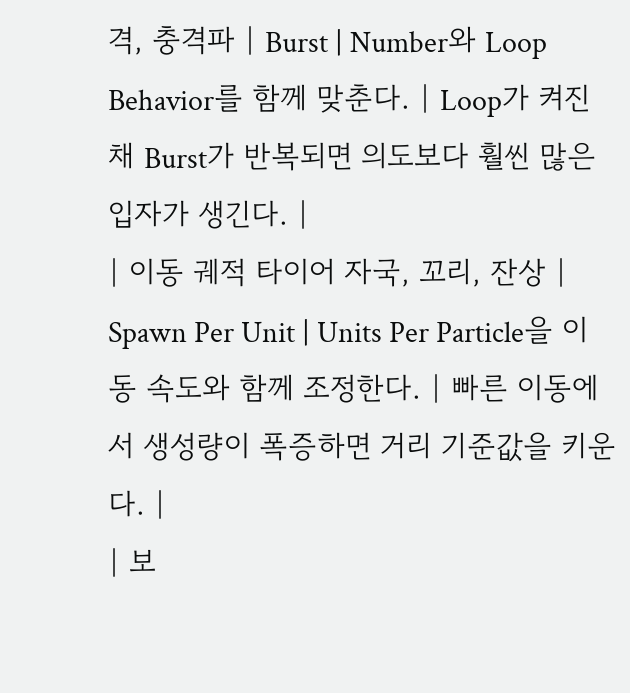격, 충격파 | Burst | Number와 Loop Behavior를 함께 맞춘다. | Loop가 켜진 채 Burst가 반복되면 의도보다 훨씬 많은 입자가 생긴다. |
| 이동 궤적 타이어 자국, 꼬리, 잔상 | Spawn Per Unit | Units Per Particle을 이동 속도와 함께 조정한다. | 빠른 이동에서 생성량이 폭증하면 거리 기준값을 키운다. |
| 보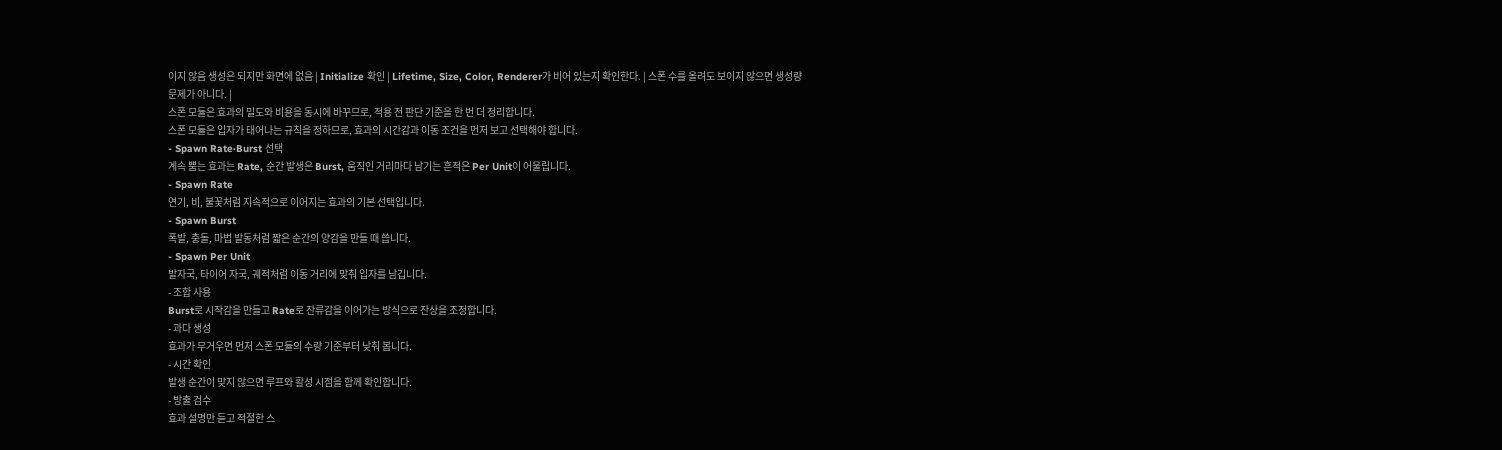이지 않음 생성은 되지만 화면에 없음 | Initialize 확인 | Lifetime, Size, Color, Renderer가 비어 있는지 확인한다. | 스폰 수를 올려도 보이지 않으면 생성량 문제가 아니다. |
스폰 모듈은 효과의 밀도와 비용을 동시에 바꾸므로, 적용 전 판단 기준을 한 번 더 정리합니다.
스폰 모듈은 입자가 태어나는 규칙을 정하므로, 효과의 시간감과 이동 조건을 먼저 보고 선택해야 합니다.
- Spawn Rate·Burst 선택
계속 뿜는 효과는 Rate, 순간 발생은 Burst, 움직인 거리마다 남기는 흔적은 Per Unit이 어울립니다.
- Spawn Rate
연기, 비, 불꽃처럼 지속적으로 이어지는 효과의 기본 선택입니다.
- Spawn Burst
폭발, 충돌, 마법 발동처럼 짧은 순간의 양감을 만들 때 씁니다.
- Spawn Per Unit
발자국, 타이어 자국, 궤적처럼 이동 거리에 맞춰 입자를 남깁니다.
- 조합 사용
Burst로 시작감을 만들고 Rate로 잔류감을 이어가는 방식으로 잔상을 조정합니다.
- 과다 생성
효과가 무거우면 먼저 스폰 모듈의 수량 기준부터 낮춰 봅니다.
- 시간 확인
발생 순간이 맞지 않으면 루프와 활성 시점을 함께 확인합니다.
- 방출 검수
효과 설명만 듣고 적절한 스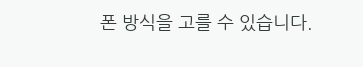폰 방식을 고를 수 있습니다.